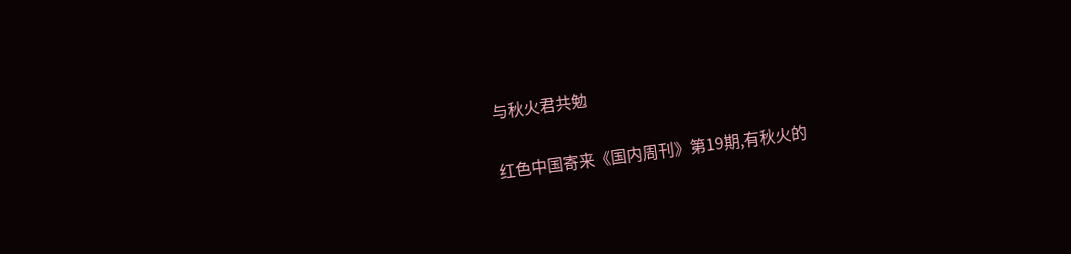与秋火君共勉


红色中国寄来《国内周刊》第19期,有秋火的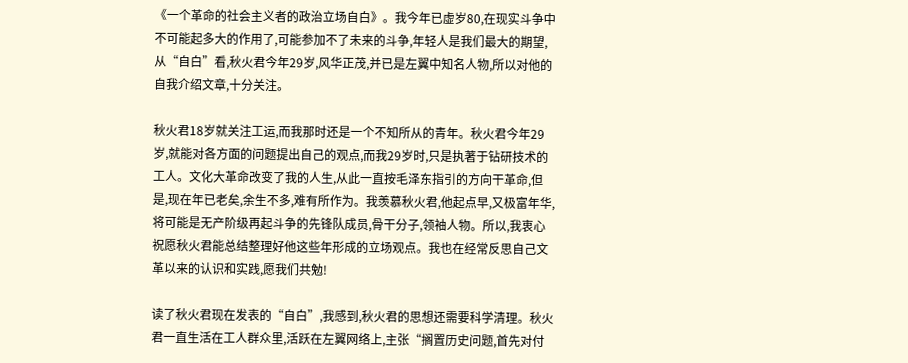《一个革命的社会主义者的政治立场自白》。我今年已虚岁80,在现实斗争中不可能起多大的作用了,可能参加不了未来的斗争,年轻人是我们最大的期望,从“自白”看,秋火君今年29岁,风华正茂,并已是左翼中知名人物,所以对他的自我介绍文章,十分关注。

秋火君18岁就关注工运,而我那时还是一个不知所从的青年。秋火君今年29岁,就能对各方面的问题提出自己的观点,而我29岁时,只是执著于钻研技术的工人。文化大革命改变了我的人生,从此一直按毛泽东指引的方向干革命,但是,现在年已老矣,余生不多,难有所作为。我羡慕秋火君,他起点早,又极富年华,将可能是无产阶级再起斗争的先锋队成员,骨干分子,领袖人物。所以,我衷心祝愿秋火君能总结整理好他这些年形成的立场观点。我也在经常反思自己文革以来的认识和实践,愿我们共勉!

读了秋火君现在发表的“自白”,我感到,秋火君的思想还需要科学清理。秋火君一直生活在工人群众里,活跃在左翼网络上,主张“搁置历史问题,首先对付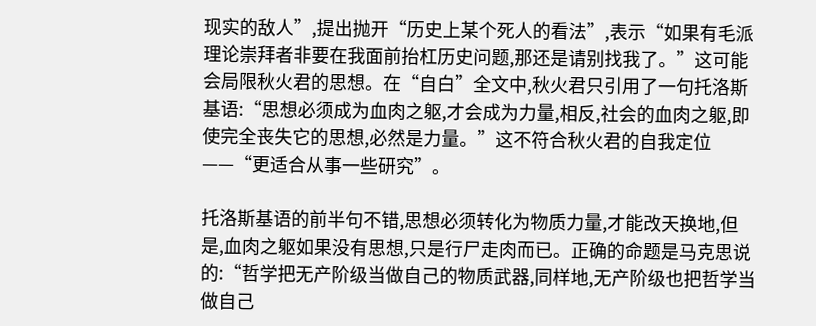现实的敌人”,提出抛开“历史上某个死人的看法”,表示“如果有毛派理论崇拜者非要在我面前抬杠历史问题,那还是请别找我了。”这可能会局限秋火君的思想。在“自白”全文中,秋火君只引用了一句托洛斯基语:“思想必须成为血肉之躯,才会成为力量,相反,社会的血肉之躯,即使完全丧失它的思想,必然是力量。”这不符合秋火君的自我定位——“更适合从事一些研究”。

托洛斯基语的前半句不错,思想必须转化为物质力量,才能改天换地,但是,血肉之躯如果没有思想,只是行尸走肉而已。正确的命题是马克思说的:“哲学把无产阶级当做自己的物质武器,同样地,无产阶级也把哲学当做自己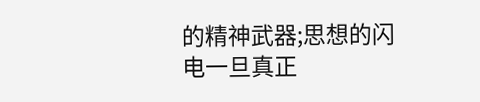的精神武器;思想的闪电一旦真正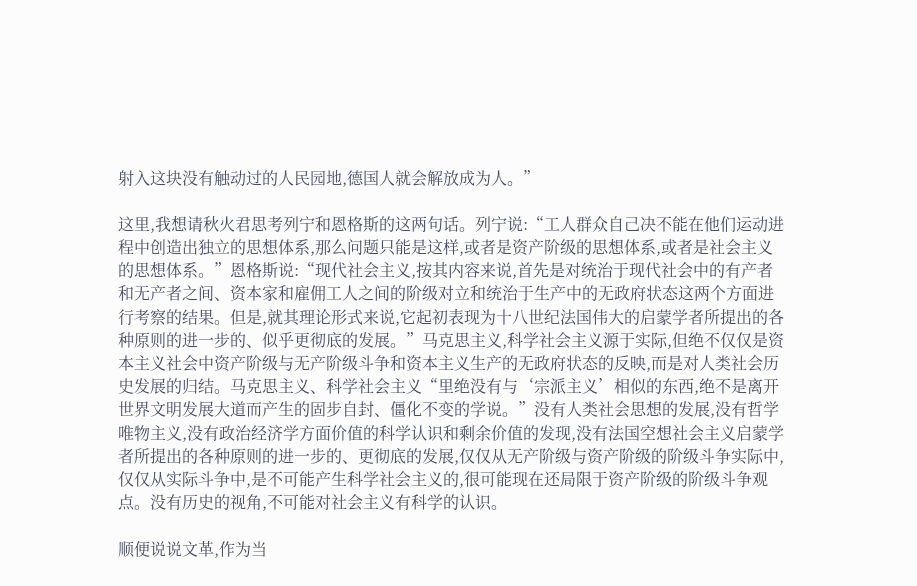射入这块没有触动过的人民园地,德国人就会解放成为人。”

这里,我想请秋火君思考列宁和恩格斯的这两句话。列宁说:“工人群众自己决不能在他们运动进程中创造出独立的思想体系,那么问题只能是这样,或者是资产阶级的思想体系,或者是社会主义的思想体系。”恩格斯说:“现代社会主义,按其内容来说,首先是对统治于现代社会中的有产者和无产者之间、资本家和雇佣工人之间的阶级对立和统治于生产中的无政府状态这两个方面进行考察的结果。但是,就其理论形式来说,它起初表现为十八世纪法国伟大的启蒙学者所提出的各种原则的进一步的、似乎更彻底的发展。”马克思主义,科学社会主义源于实际,但绝不仅仅是资本主义社会中资产阶级与无产阶级斗争和资本主义生产的无政府状态的反映,而是对人类社会历史发展的归结。马克思主义、科学社会主义“里绝没有与‘宗派主义’相似的东西,绝不是离开世界文明发展大道而产生的固步自封、僵化不变的学说。”没有人类社会思想的发展,没有哲学唯物主义,没有政治经济学方面价值的科学认识和剩余价值的发现,没有法国空想社会主义启蒙学者所提出的各种原则的进一步的、更彻底的发展,仅仅从无产阶级与资产阶级的阶级斗争实际中,仅仅从实际斗争中,是不可能产生科学社会主义的,很可能现在还局限于资产阶级的阶级斗争观点。没有历史的视角,不可能对社会主义有科学的认识。

顺便说说文革,作为当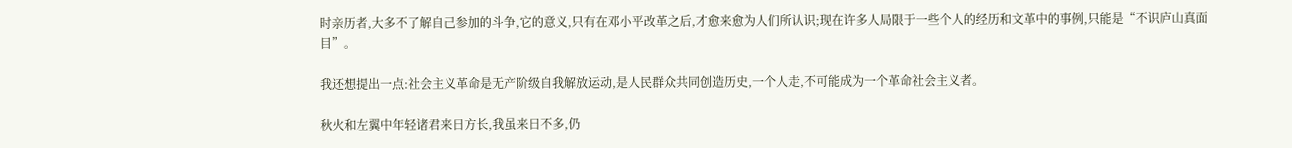时亲历者,大多不了解自己参加的斗争,它的意义,只有在邓小平改革之后,才愈来愈为人们所认识;现在许多人局限于一些个人的经历和文革中的事例,只能是“不识庐山真面目”。

我还想提出一点:社会主义革命是无产阶级自我解放运动,是人民群众共同创造历史,一个人走,不可能成为一个革命社会主义者。

秋火和左翼中年轻诸君来日方长,我虽来日不多,仍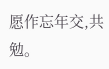愿作忘年交,共勉。